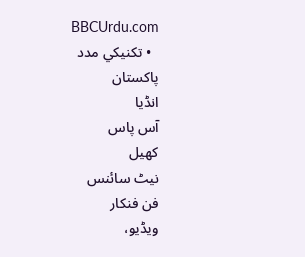BBCUrdu.com
  • تکنيکي مدد
پاکستان
انڈیا
آس پاس
کھیل
نیٹ سائنس
فن فنکار
ویڈیو،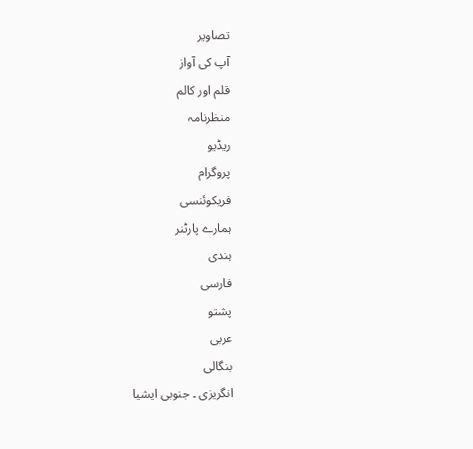تصاویر
آپ کی آواز
قلم اور کالم
منظرنامہ
ریڈیو
پروگرام
فریکوئنسی
ہمارے پارٹنر
ہندی
فارسی
پشتو
عربی
بنگالی
انگریزی ۔ جنوبی ایشیا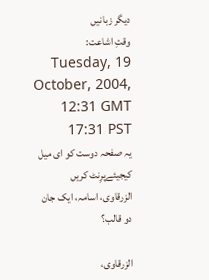دیگر زبانیں
وقتِ اشاعت: Tuesday, 19 October, 2004, 12:31 GMT 17:31 PST
یہ صفحہ دوست کو ای میل کیجیئےپرِنٹ کریں
الزرقاوی، اسامہ، ایک جان دو قالب؟

الزرقاوی،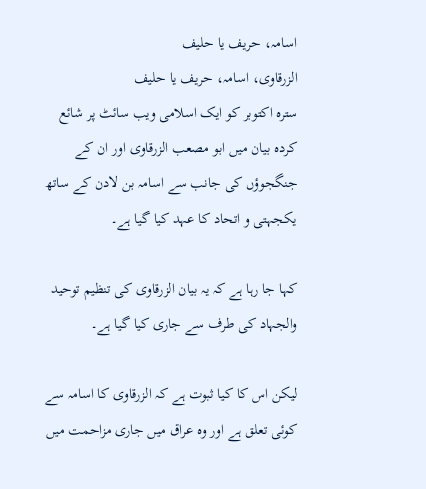اسامہ، حریف یا حلیف
الزرقاوی، اسامہ، حریف یا حلیف
سترہ اکتوبر کو ایک اسلامی ویب سائٹ پر شائع کردہ بیان میں ابو مصعب الزرقاوی اور ان کے جنگجوؤں کی جانب سے اسامہ بن لادن کے ساتھ یکجہتی و اتحاد کا عہد کیا گیا ہے۔

کہا جا رہا ہے کہ یہ بیان الزرقاوی کی تنظیم توحید والجہاد کی طرف سے جاری کیا گیا ہے۔

لیکن اس کا کیا ثبوت ہے کہ الزرقاوی کا اسامہ سے کوئی تعلق ہے اور وہ عراق میں جاری مزاحمت میں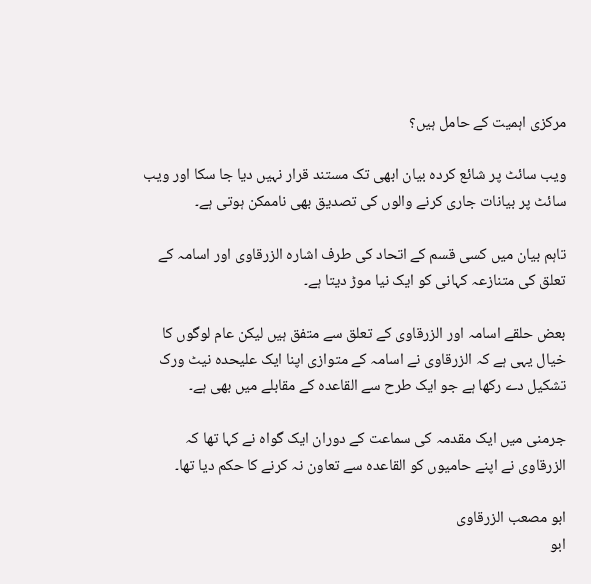مرکزی اہمیت کے حامل ہیں؟

ویب سائٹ پر شائع کردہ بیان ابھی تک مستند قرار نہیں دیا جا سکا اور ویب سائٹ پر بیانات جاری کرنے والوں کی تصدیق بھی ناممکن ہوتی ہے۔

تاہم بیان میں کسی قسم کے اتحاد کی طرف اشارہ الزرقاوی اور اسامہ کے تعلق کی متنازعہ کہانی کو ایک نیا موڑ دیتا ہے۔

بعض حلقے اسامہ اور الزرقاوی کے تعلق سے متفق ہیں لیکن عام لوگوں کا خیال یہی ہے کہ الزرقاوی نے اسامہ کے متوازی اپنا ایک علیحدہ نیٹ ورک تشکیل دے رکھا ہے جو ایک طرح سے القاعدہ کے مقابلے میں بھی ہے۔

جرمنی میں ایک مقدمہ کی سماعت کے دوران ایک گواہ نے کہا تھا کہ الزرقاوی نے اپنے حامیوں کو القاعدہ سے تعاون نہ کرنے کا حکم دیا تھا۔

ابو مصعب الزرقاوی
ابو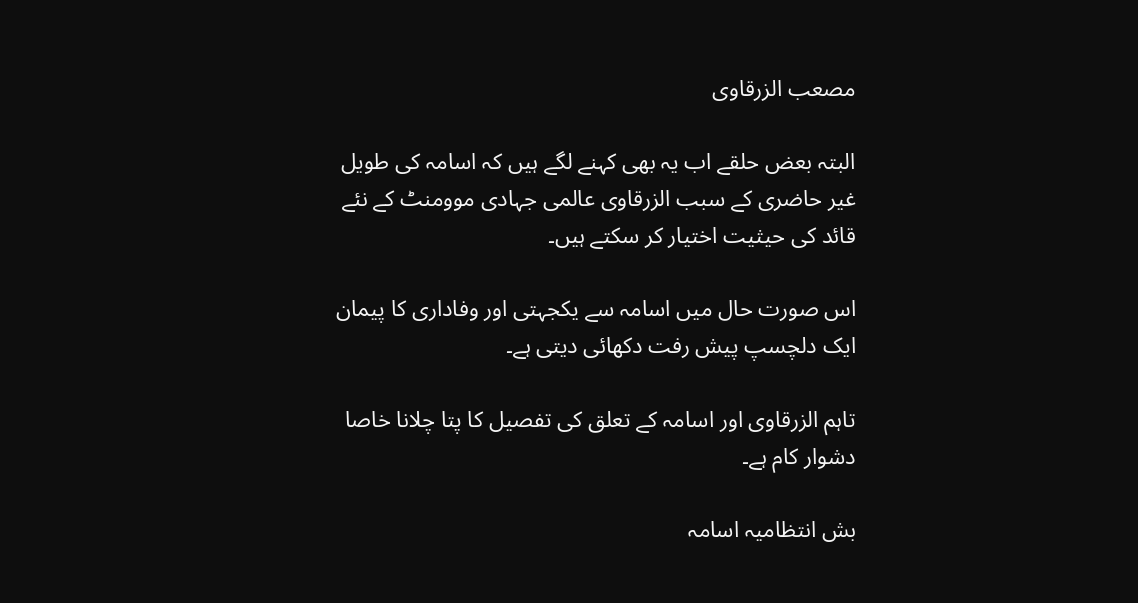مصعب الزرقاوی

البتہ بعض حلقے اب یہ بھی کہنے لگے ہیں کہ اسامہ کی طویل غیر حاضری کے سبب الزرقاوی عالمی جہادی موومنٹ کے نئے قائد کی حیثیت اختیار کر سکتے ہیں۔

اس صورت حال میں اسامہ سے یکجہتی اور وفاداری کا پیمان ایک دلچسپ پیش رفت دکھائی دیتی ہے۔

تاہم الزرقاوی اور اسامہ کے تعلق کی تفصیل کا پتا چلانا خاصا دشوار کام ہے۔

بش انتظامیہ اسامہ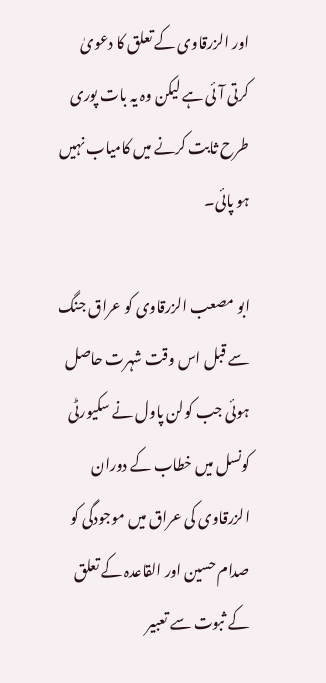اور الزرقاوی کے تعلق کا دعویٰ کرتی آئی ہے لیکن وہ یہ بات پوری طرح ثابت کرنے میں کامیاب نہیں ہو پائی۔

ابو مصعب الزرقاوی کو عراق جنگ سے قبل اس وقت شہرت حاصل ہوئی جب کولن پاول نے سکیورٹی کونسل میں خطاب کے دوران الزرقاوی کی عراق میں موجودگی کو صدام حسین اور القاعدہ کے تعلق کے ثبوت سے تعبیر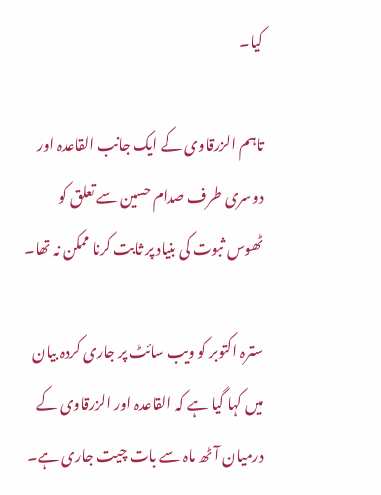کیا۔

تاہم الزرقاوی کے ایک جانب القاعدہ اور دوسری طرف صدام حسین سے تعلق کو ٹھوس ثبوت کی بنیاد پر ثابت کرنا ممکن نہ تھا۔

سترہ اکتوبر کو ویب سائٹ پر جاری کردہ بیان میں کہا گیا ہے کہ القاعدہ اور الزرقاوی کے درمیان آٹھ ماہ سے بات چیت جاری ہے۔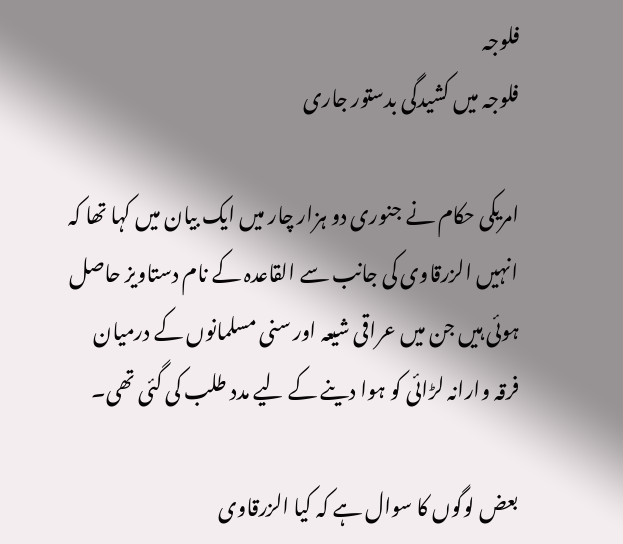فلوجہ
فلوجہ میں کشیدگی بدستور جاری

امریکی حکام نے جنوری دو ہزار چار میں ایک بیان میں کہا تھا کہ انہیں الزرقاوی کی جانب سے القاعدہ کے نام دستاویز حاصل ہوئی ہیں جن میں عراقی شیعہ اور سنی مسلمانوں کے درمیان فرقہ وارانہ لڑائی کو ہوا دینے کے لیے مدد طلب کی گئی تھی۔

بعض لوگوں کا سوال ہے کہ کیا الزرقاوی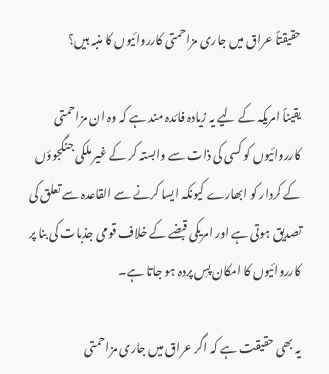حقیقتاً عراق میں جاری مزاحمتی کارروائیوں کا منبہ ہیں؟

یقیناً امریکہ کے لیے یہ زیادہ فائدہ مند ہے کہ وہ ان مزاحمتی کارروائیوں کو کسی کی ذات سے وابستہ کر کے غیر ملکی جنگجوؤں کے کردار کو ابھارے کیونکہ ایسا کرنے سے القاعدہ سے تعلق کی تصدیق ہوتی ہے اور امریکی قبضے کے خلاف قومی جذبات کی بنا پر کارروائیوں کا امکان پسِ پردہ ہو جاتا ہے۔

یہ بھی حقیقت ہے کہ اگر عراق میں جاری مزاحمتی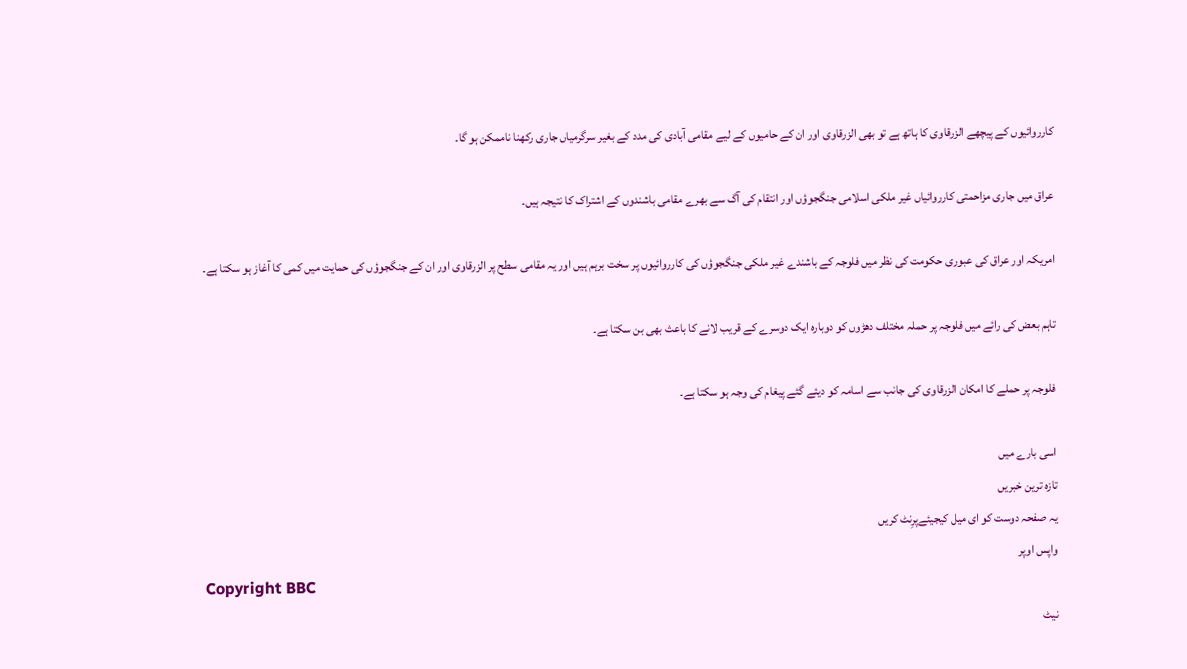کارروائیوں کے پیچھے الزرقاوی کا ہاتھ ہے تو بھی الزرقاوی اور ان کے حامیوں کے لیے مقامی آبادی کی مدد کے بغیر سرگرمیاں جاری رکھنا ناممکن ہو گا۔

عراق میں جاری مزاحمتی کارروائیاں غیر ملکی اسلامی جنگجوؤں اور انتقام کی آگ سے بھرے مقامی باشندوں کے اشتراک کا نتیجہ ہیں۔

امریکہ اور عراق کی عبوری حکومت کی نظر میں فلوجہ کے باشندے غیر ملکی جنگجوؤں کی کارروائیوں پر سخت برہم ہیں اور یہ مقامی سطح پر الزرقاوی اور ان کے جنگجوؤں کی حمایت میں کمی کا آغاز ہو سکتا ہے۔

تاہم بعض کی رائے میں فلوجہ پر حملہ مختلف دھڑوں کو دوبارہ ایک دوسرے کے قریب لانے کا باعث بھی بن سکتا ہے۔

فلوجہ پر حملے کا امکان الزرقاوی کی جانب سے اسامہ کو دیئے گئے پیغام کی وجہ ہو سکتا ہے۔

اسی بارے میں
تازہ ترین خبریں
یہ صفحہ دوست کو ای میل کیجیئےپرِنٹ کریں
واپس اوپر
Copyright BBC
نیٹ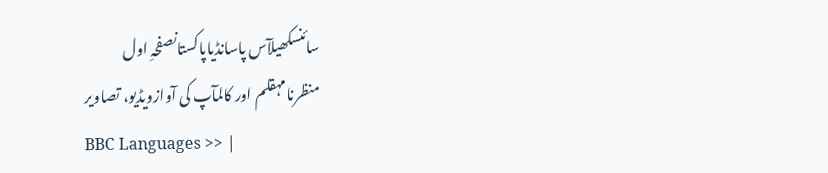سائنسکھیلآس پاسانڈیاپاکستانصفحہِ اول
منظرنامہقلم اور کالمآپ کی آوازویڈیو، تصاویر
BBC Languages >> |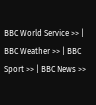BBC World Service >> | BBC Weather >> | BBC Sport >> | BBC News >>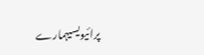پرائیویسیہمارے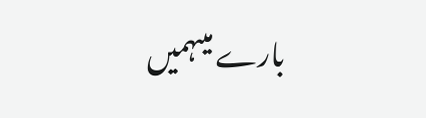بارے میںہمیں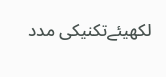لکھیئےتکنیکی مدد